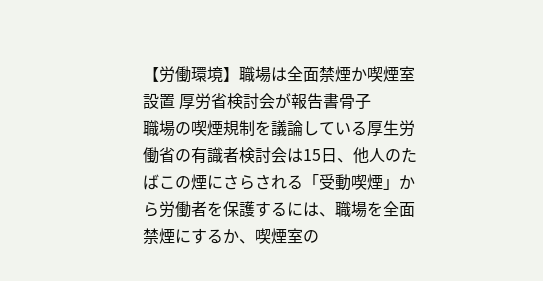【労働環境】職場は全面禁煙か喫煙室設置 厚労省検討会が報告書骨子
職場の喫煙規制を議論している厚生労働省の有識者検討会は15日、他人のたばこの煙にさらされる「受動喫煙」から労働者を保護するには、職場を全面禁煙にするか、喫煙室の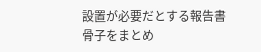設置が必要だとする報告書骨子をまとめ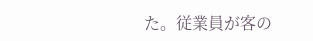た。従業員が客の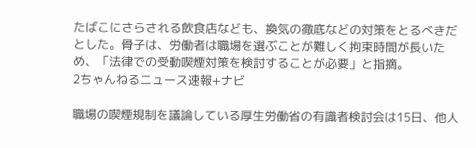たばこにさらされる飲食店なども、換気の徹底などの対策をとるべきだとした。骨子は、労働者は職場を選ぶことが難しく拘束時間が長いため、「法律での受動喫煙対策を検討することが必要」と指摘。
2ちゃんねるニュース速報+ナビ

職場の喫煙規制を議論している厚生労働省の有識者検討会は15日、他人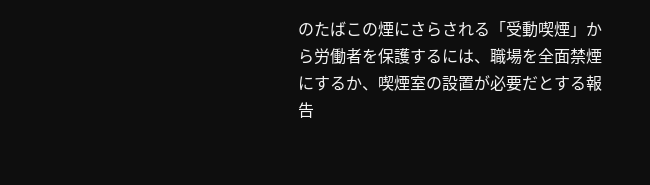のたばこの煙にさらされる「受動喫煙」から労働者を保護するには、職場を全面禁煙にするか、喫煙室の設置が必要だとする報告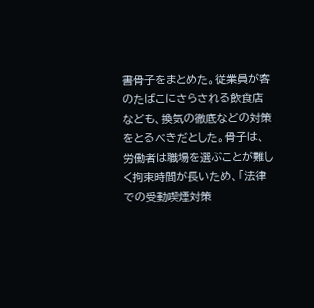書骨子をまとめた。従業員が客のたばこにさらされる飲食店なども、換気の徹底などの対策をとるべきだとした。骨子は、労働者は職場を選ぶことが難しく拘束時間が長いため、「法律での受動喫煙対策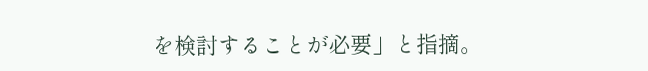を検討することが必要」と指摘。